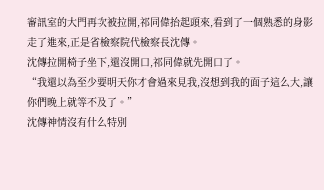審訊室的大門再次被拉開,祁同偉抬起頭來,看到了一個熟悉的身影走了進來,正是省檢察院代檢察長沈傳。
沈傳拉開椅子坐下,還沒開口,祁同偉就先開口了。
“我還以為至少要明天你才會過來見我,沒想到我的面子這么大,讓你們晚上就等不及了。”
沈傳神情沒有什么特別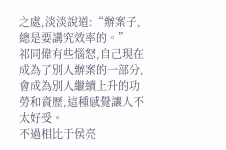之處,淡淡說道:“辦案子,總是要講究效率的。”
祁同偉有些惱怒,自己現在成為了別人辦案的一部分,會成為別人繼續上升的功勞和資歷,這種感覺讓人不太好受。
不過相比于侯亮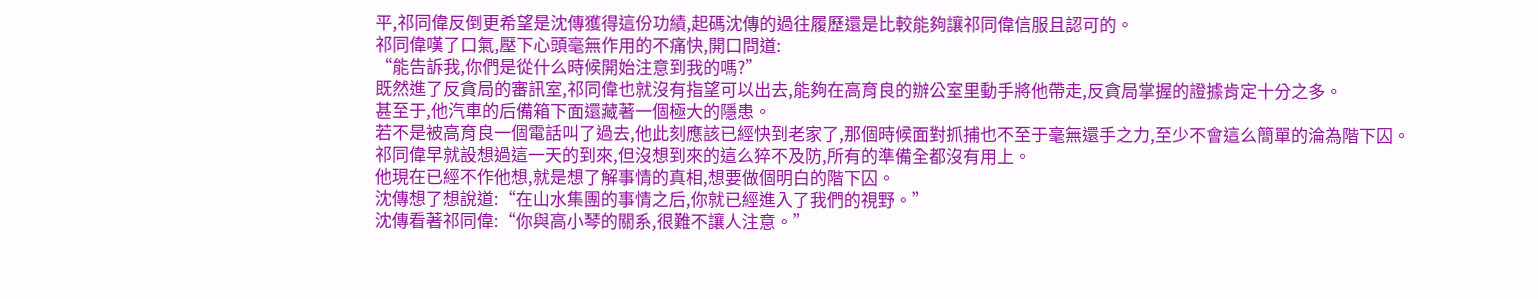平,祁同偉反倒更希望是沈傳獲得這份功績,起碼沈傳的過往履歷還是比較能夠讓祁同偉信服且認可的。
祁同偉嘆了口氣,壓下心頭毫無作用的不痛快,開口問道:
“能告訴我,你們是從什么時候開始注意到我的嗎?”
既然進了反貪局的審訊室,祁同偉也就沒有指望可以出去,能夠在高育良的辦公室里動手將他帶走,反貪局掌握的證據肯定十分之多。
甚至于,他汽車的后備箱下面還藏著一個極大的隱患。
若不是被高育良一個電話叫了過去,他此刻應該已經快到老家了,那個時候面對抓捕也不至于毫無還手之力,至少不會這么簡單的淪為階下囚。
祁同偉早就設想過這一天的到來,但沒想到來的這么猝不及防,所有的準備全都沒有用上。
他現在已經不作他想,就是想了解事情的真相,想要做個明白的階下囚。
沈傳想了想說道:“在山水集團的事情之后,你就已經進入了我們的視野。”
沈傳看著祁同偉:“你與高小琴的關系,很難不讓人注意。”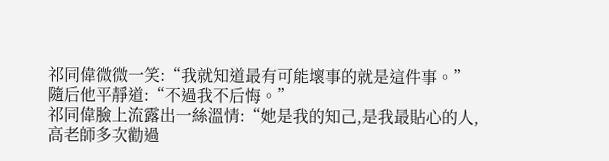祁同偉微微一笑:“我就知道最有可能壞事的就是這件事。”
隨后他平靜道:“不過我不后悔。”
祁同偉臉上流露出一絲溫情:“她是我的知己,是我最貼心的人,高老師多次勸過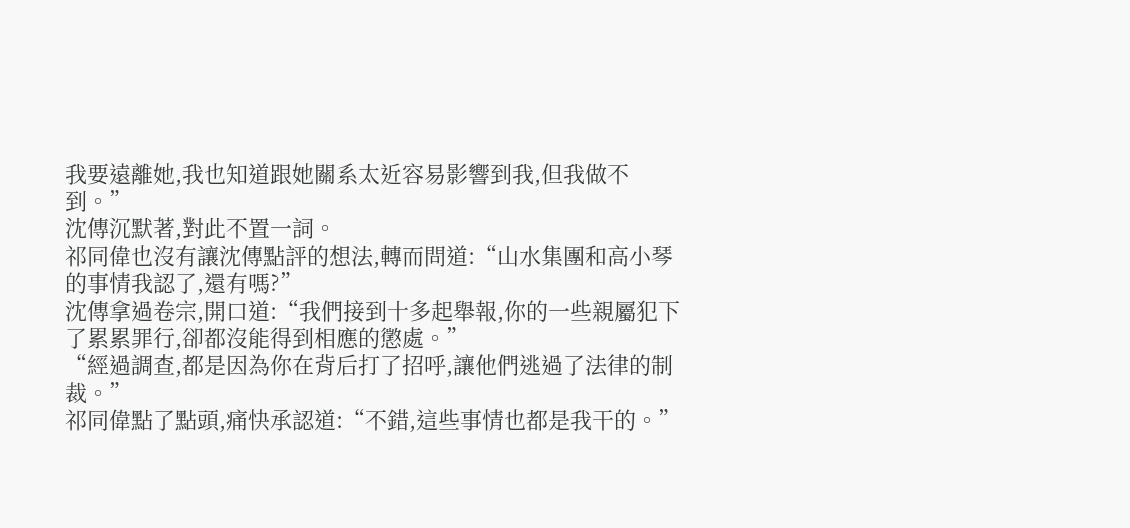我要遠離她,我也知道跟她關系太近容易影響到我,但我做不到。”
沈傳沉默著,對此不置一詞。
祁同偉也沒有讓沈傳點評的想法,轉而問道:“山水集團和高小琴的事情我認了,還有嗎?”
沈傳拿過卷宗,開口道:“我們接到十多起舉報,你的一些親屬犯下了累累罪行,卻都沒能得到相應的懲處。”
“經過調查,都是因為你在背后打了招呼,讓他們逃過了法律的制裁。”
祁同偉點了點頭,痛快承認道:“不錯,這些事情也都是我干的。”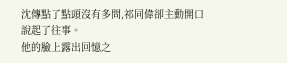沈傳點了點頭沒有多問,祁同偉卻主動開口說起了往事。
他的臉上露出回憶之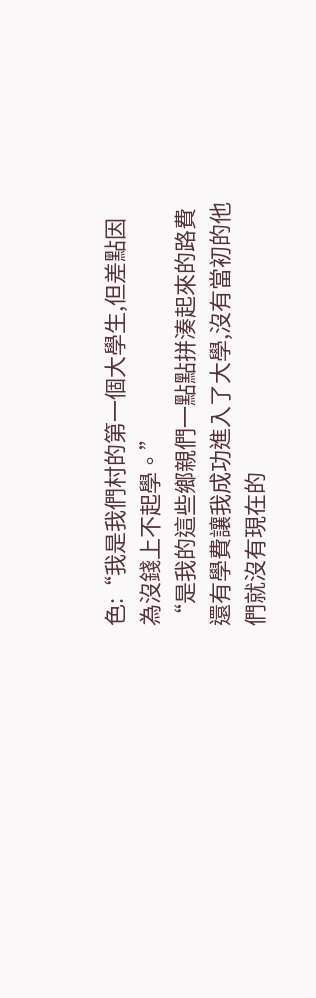色:“我是我們村的第一個大學生,但差點因為沒錢上不起學。”
“是我的這些鄉親們一點點拼湊起來的路費還有學費讓我成功進入了大學,沒有當初的他們就沒有現在的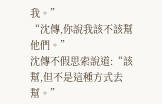我。”
“沈傳,你說我該不該幫他們。”
沈傳不假思索說道:“該幫,但不是這種方式去幫。”